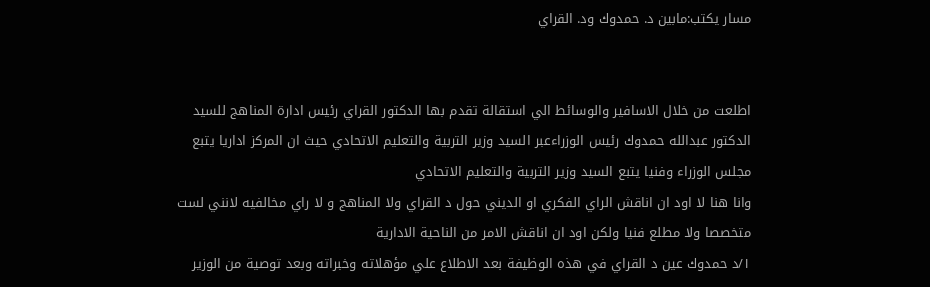مسار يكتب:مابين د. حمدوك ود. القراي


اطلعت من خلال الاسافير والوسائط الي استقالة تقدم بها الدكتور القراي رئيس ادارة المناهج للسيد الدكتور عبدالله حمدوك رئيس الوزراءعبر السيد وزير التربية والتعليم الاتحادي حيث ان المركز اداريا يتبع مجلس الوزراء وفنيا يتبع السيد وزير التربية والتعليم الاتحادي
وانا هنا لا اود ان اناقش الراي الفكري او الديني حول د القراي ولا المناهج و لا راي مخالفيه لانني لست متخصصا ولا مطلع فنيا ولكن اود ان اناقش الامر من الناحية الادارية
١/د حمدوك عين د القراي في هذه الوظيفة بعد الاطلاع علي مؤهلاته وخبراته وبعد توصية من الوزير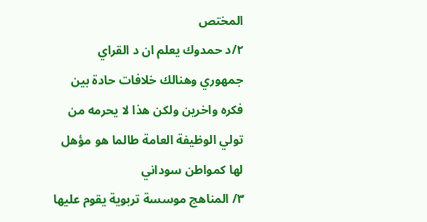المختص
٢/د حمدوك يعلم ان د القراي جمهوري وهنالك خلافات حادة بين فكره واخرين ولكن هذا لا يحرمه من تولي الوظيفة العامة طالما هو مؤهل لها كمواطن سوداني
٣/ المناهج موسسة تربوية يقوم عليها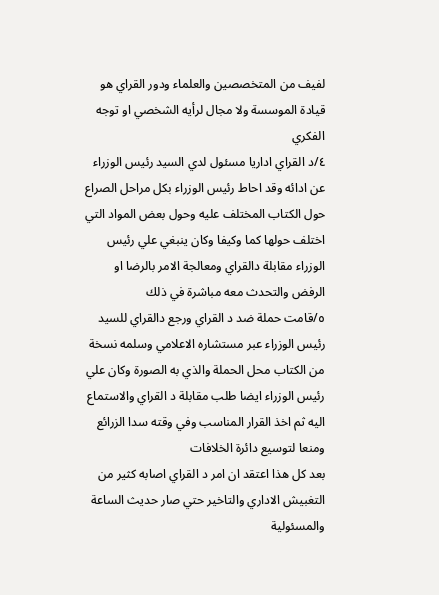لفيف من المتخصصين والعلماء ودور القراي هو قيادة الموسسة ولا مجال لرأيه الشخصي او توجه الفكري
٤/د القراي اداريا مسئول لدي السيد رئيس الوزراء عن ادائه وقد احاط رئيس الوزراء بكل مراحل الصراع حول الكتاب المختلف عليه وحول بعض المواد التي اختلف حولها كما وكيفا وكان ينبغي علي رئيس الوزراء مقابلة دالقراي ومعالجة الامر بالرضا او الرفض والتحدث معه مباشرة في ذلك
٥/قامت حملة ضد د القراي ورجع دالقراي للسيد رئيس الوزراء عبر مستشاره الاعلامي وسلمه نسخة من الكتاب محل الحملة والذي به الصورة وكان علي رئيس الوزراء ايضا طلب مقابلة د القراي والاستماع اليه ثم اخذ القرار المناسب وفي وقته سدا الزرائع ومنعا لتوسيع دائرة الخلافات
بعد كل هذا اعتقد ان امر د القراي اصابه كثير من التغبيش الاداري والتاخير حتي صار حديث الساعة والمسئولية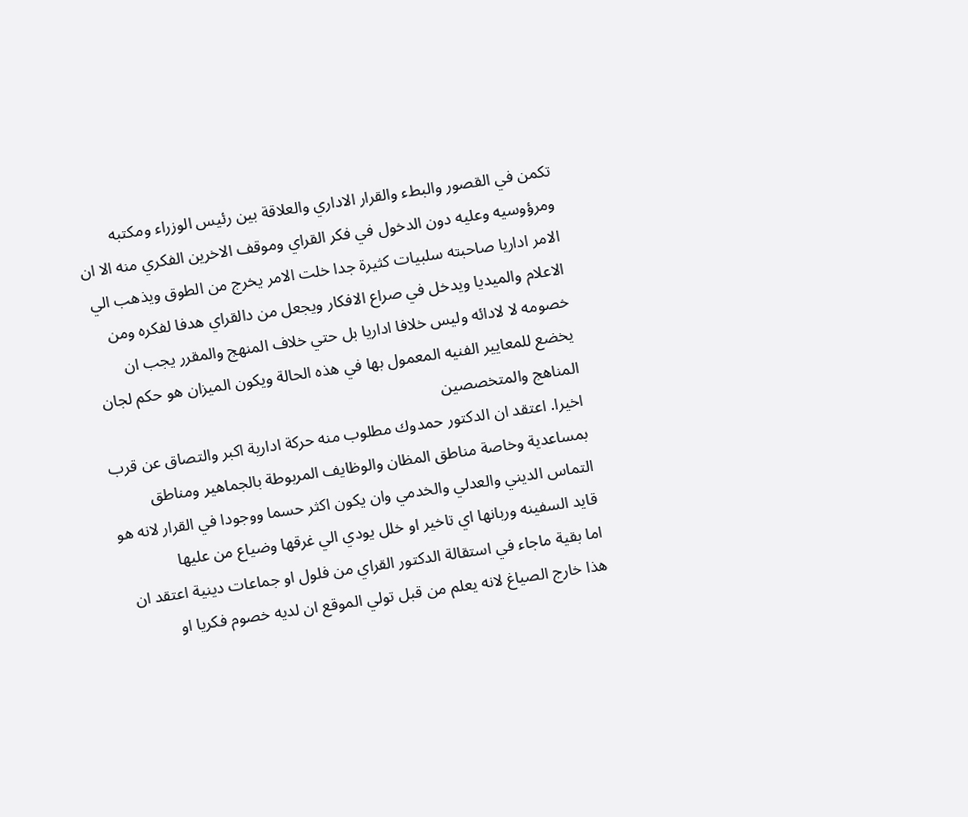تكمن في القصور والبطء والقرار الاداري والعلاقة بين رئيس الوزراء ومكتبه ومرؤوسيه وعليه دون الدخول في فكر القراي وموقف الاخرين الفكري منه الا ان الامر اداريا صاحبته سلبيات كثيرة جدا خلت الامر يخرج من الطوق ويذهب الي الاعلام والميديا ويدخل في صراع الافكار ويجعل من دالقراي هدفا لفكره ومن خصومه لا لادائه وليس خلافا اداريا بل حتي خلاف المنهج والمقرر يجب ان يخضع للمعايير الفنيه المعمول بها في هذه الحالة ويكون الميزان هو حكم لجان المناهج والمتخصصين
اخيرا. اعتقد ان الدكتور حمدوك مطلوب منه حركة ادارية اكبر والتصاق عن قرب بمساعدية وخاصة مناطق المظان والوظايف المربوطة بالجماهير ومناطق التماس الديني والعدلي والخدمي وان يكون اكثر حسما ووجودا في القرار لانه هو قايد السفينه وربانها اي تاخير او خلل يودي الي غرقها وضياع من عليها
اما بقية ماجاء في استقالة الدكتور القراي من فلول او جماعات دينية اعتقد ان هذا خارج الصياغ لانه يعلم من قبل تولي الموقع ان لديه خصوم فكريا او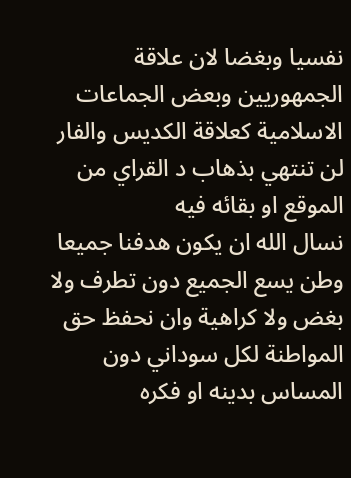نفسيا وبغضا لان علاقة الجمهوريين وبعض الجماعات الاسلامية كعلاقة الكديس والفار لن تنتهي بذهاب د القراي من الموقع او بقائه فيه
نسال الله ان يكون هدفنا جميعا وطن يسع الجميع دون تطرف ولا بغض ولا كراهية وان نحفظ حق المواطنة لكل سوداني دون المساس بدينه او فكره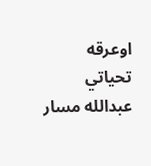اوعرقه
تحياتي
عبدالله مسار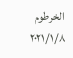الخرطوم
٢٠٢١/١/٨